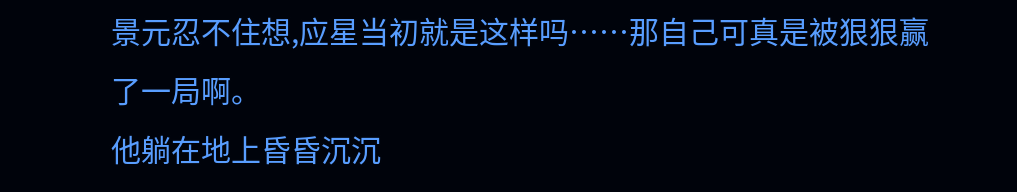景元忍不住想,应星当初就是这样吗……那自己可真是被狠狠赢了一局啊。
他躺在地上昏昏沉沉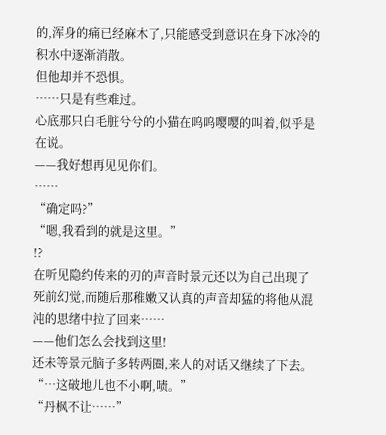的,浑身的痛已经麻木了,只能感受到意识在身下冰冷的积水中逐渐消散。
但他却并不恐惧。
……只是有些难过。
心底那只白毛脏兮兮的小猫在呜呜嘤嘤的叫着,似乎是在说。
——我好想再见见你们。
……
“确定吗?”
“嗯,我看到的就是这里。”
!?
在听见隐约传来的刃的声音时景元还以为自己出现了死前幻觉,而随后那稚嫩又认真的声音却猛的将他从混沌的思绪中拉了回来……
——他们怎么会找到这里!
还未等景元脑子多转两圈,来人的对话又继续了下去。
“…这破地儿也不小啊,啧。”
“丹枫不让……”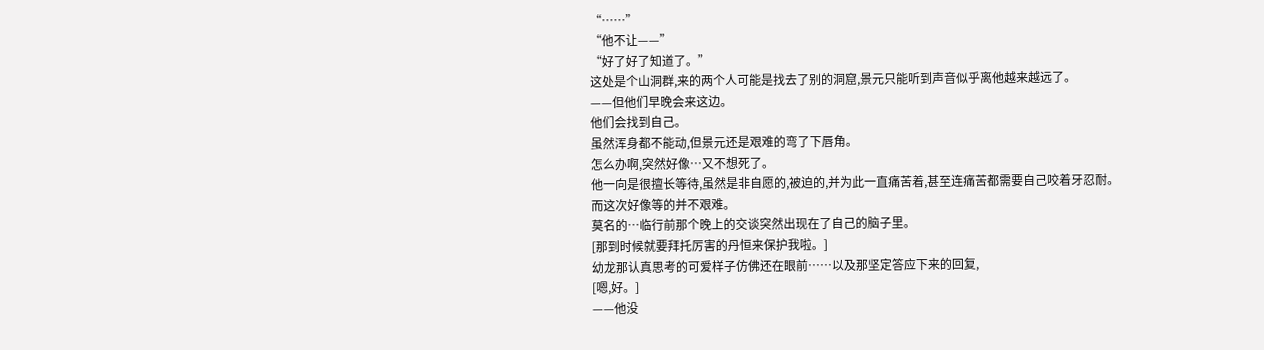“……”
“他不让——”
“好了好了知道了。”
这处是个山洞群,来的两个人可能是找去了别的洞窟,景元只能听到声音似乎离他越来越远了。
——但他们早晚会来这边。
他们会找到自己。
虽然浑身都不能动,但景元还是艰难的弯了下唇角。
怎么办啊,突然好像…又不想死了。
他一向是很擅长等待,虽然是非自愿的,被迫的,并为此一直痛苦着,甚至连痛苦都需要自己咬着牙忍耐。
而这次好像等的并不艰难。
莫名的…临行前那个晚上的交谈突然出现在了自己的脑子里。
[那到时候就要拜托厉害的丹恒来保护我啦。]
幼龙那认真思考的可爱样子仿佛还在眼前……以及那坚定答应下来的回复,
[嗯,好。]
——他没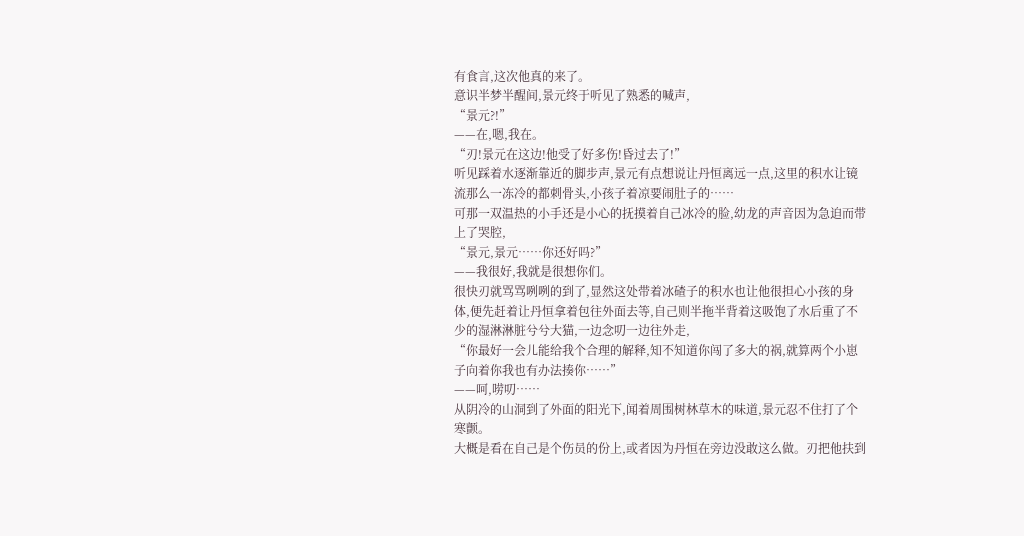有食言,这次他真的来了。
意识半梦半醒间,景元终于听见了熟悉的喊声,
“景元?!”
——在,嗯,我在。
“刃!景元在这边!他受了好多伤!昏过去了!”
听见踩着水逐渐靠近的脚步声,景元有点想说让丹恒离远一点,这里的积水让镜流那么一冻冷的都刺骨头,小孩子着凉要闹肚子的……
可那一双温热的小手还是小心的抚摸着自己冰冷的脸,幼龙的声音因为急迫而带上了哭腔,
“景元,景元……你还好吗?”
——我很好,我就是很想你们。
很快刃就骂骂咧咧的到了,显然这处带着冰碴子的积水也让他很担心小孩的身体,便先赶着让丹恒拿着包往外面去等,自己则半拖半背着这吸饱了水后重了不少的湿淋淋脏兮兮大猫,一边念叨一边往外走,
“你最好一会儿能给我个合理的解释,知不知道你闯了多大的祸,就算两个小崽子向着你我也有办法揍你……”
——呵,唠叨……
从阴冷的山洞到了外面的阳光下,闻着周围树林草木的味道,景元忍不住打了个寒颤。
大概是看在自己是个伤员的份上,或者因为丹恒在旁边没敢这么做。刃把他扶到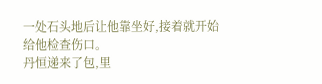一处石头地后让他靠坐好,接着就开始给他检查伤口。
丹恒递来了包,里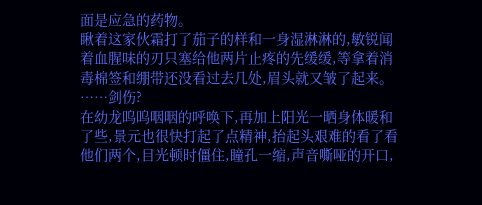面是应急的药物。
瞅着这家伙霜打了茄子的样和一身湿淋淋的,敏锐闻着血腥味的刃只塞给他两片止疼的先缓缓,等拿着消毒棉签和绷带还没看过去几处,眉头就又皱了起来。
……剑伤?
在幼龙呜呜咽咽的呼唤下,再加上阳光一晒身体暖和了些,景元也很快打起了点精神,抬起头艰难的看了看他们两个,目光顿时僵住,瞳孔一缩,声音嘶哑的开口,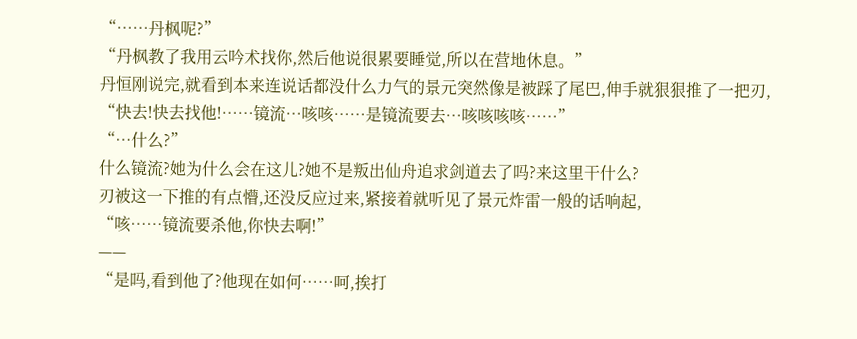“……丹枫呢?”
“丹枫教了我用云吟术找你,然后他说很累要睡觉,所以在营地休息。”
丹恒刚说完,就看到本来连说话都没什么力气的景元突然像是被踩了尾巴,伸手就狠狠推了一把刃,
“快去!快去找他!……镜流…咳咳……是镜流要去…咳咳咳咳……”
“…什么?”
什么镜流?她为什么会在这儿?她不是叛出仙舟追求剑道去了吗?来这里干什么?
刃被这一下推的有点懵,还没反应过来,紧接着就听见了景元炸雷一般的话响起,
“咳……镜流要杀他,你快去啊!”
——
“是吗,看到他了?他现在如何……呵,挨打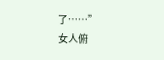了……”
女人俯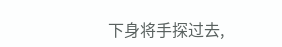下身将手探过去,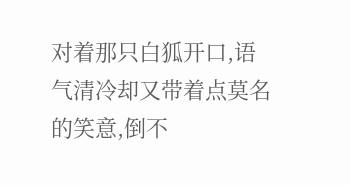对着那只白狐开口,语气清冷却又带着点莫名的笑意,倒不